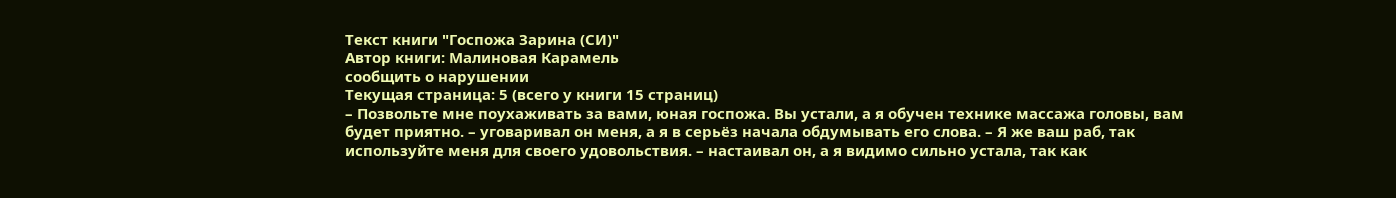Текст книги "Госпожа Зарина (СИ)"
Автор книги: Малиновая Карамель
сообщить о нарушении
Текущая страница: 5 (всего у книги 15 страниц)
– Позвольте мне поухаживать за вами, юная госпожа. Вы устали, а я обучен технике массажа головы, вам будет приятно. – уговаривал он меня, а я в серьёз начала обдумывать его слова. – Я же ваш раб, так используйте меня для своего удовольствия. – настаивал он, а я видимо сильно устала, так как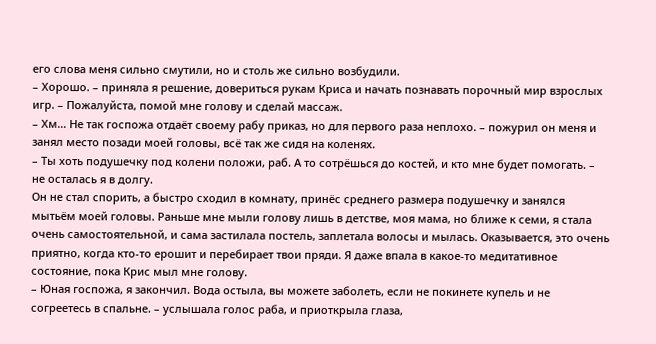его слова меня сильно смутили, но и столь же сильно возбудили.
– Хорошо. – приняла я решение, довериться рукам Криса и начать познавать порочный мир взрослых игр. – Пожалуйста, помой мне голову и сделай массаж.
– Хм… Не так госпожа отдаёт своему рабу приказ, но для первого раза неплохо. – пожурил он меня и занял место позади моей головы, всё так же сидя на коленях.
– Ты хоть подушечку под колени положи, раб. А то сотрёшься до костей, и кто мне будет помогать. – не осталась я в долгу.
Он не стал спорить, а быстро сходил в комнату, принёс среднего размера подушечку и занялся мытьём моей головы. Раньше мне мыли голову лишь в детстве, моя мама, но ближе к семи, я стала очень самостоятельной, и сама застилала постель, заплетала волосы и мылась. Оказывается, это очень приятно, когда кто-то ерошит и перебирает твои пряди. Я даже впала в какое-то медитативное состояние, пока Крис мыл мне голову.
– Юная госпожа, я закончил. Вода остыла, вы можете заболеть, если не покинете купель и не согреетесь в спальне. – услышала голос раба, и приоткрыла глаза,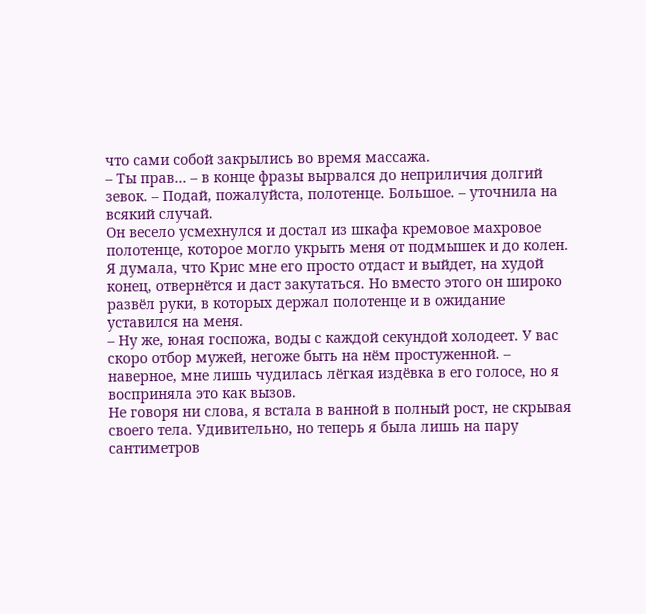что сами собой закрылись во время массажа.
– Ты прав… – в конце фразы вырвался до неприличия долгий зевок. – Подай, пожалуйста, полотенце. Большое. – уточнила на всякий случай.
Он весело усмехнулся и достал из шкафа кремовое махровое полотенце, которое могло укрыть меня от подмышек и до колен. Я думала, что Крис мне его просто отдаст и выйдет, на худой конец, отвернётся и даст закутаться. Но вместо этого он широко развёл руки, в которых держал полотенце и в ожидание уставился на меня.
– Ну же, юная госпожа, воды с каждой секундой холодеет. У вас скоро отбор мужей, негоже быть на нём простуженной. – наверное, мне лишь чудилась лёгкая издёвка в его голосе, но я восприняла это как вызов.
Не говоря ни слова, я встала в ванной в полный рост, не скрывая своего тела. Удивительно, но теперь я была лишь на пару сантиметров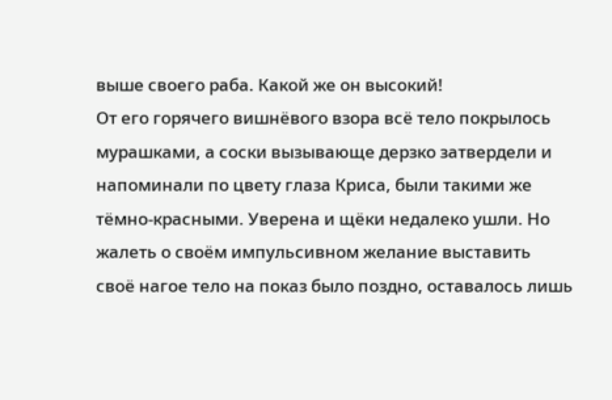выше своего раба. Какой же он высокий!
От его горячего вишнёвого взора всё тело покрылось мурашками, а соски вызывающе дерзко затвердели и напоминали по цвету глаза Криса, были такими же тёмно-красными. Уверена и щёки недалеко ушли. Но жалеть о своём импульсивном желание выставить своё нагое тело на показ было поздно, оставалось лишь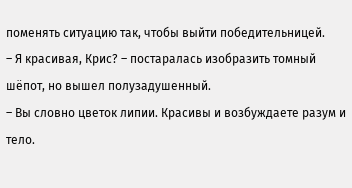поменять ситуацию так, чтобы выйти победительницей.
– Я красивая, Крис? – постаралась изобразить томный шёпот, но вышел полузадушенный.
– Вы словно цветок липии. Красивы и возбуждаете разум и тело.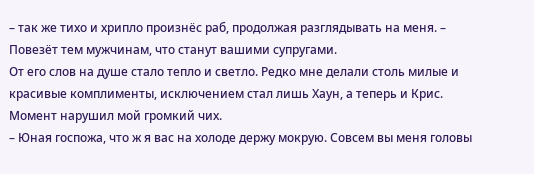– так же тихо и хрипло произнёс раб, продолжая разглядывать на меня. – Повезёт тем мужчинам, что станут вашими супругами.
От его слов на душе стало тепло и светло. Редко мне делали столь милые и красивые комплименты, исключением стал лишь Хаун, а теперь и Крис.
Момент нарушил мой громкий чих.
– Юная госпожа, что ж я вас на холоде держу мокрую. Совсем вы меня головы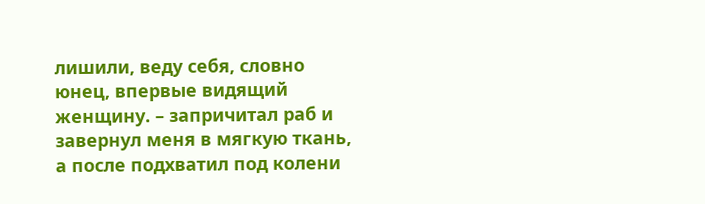лишили, веду себя, словно юнец, впервые видящий женщину. – запричитал раб и завернул меня в мягкую ткань, а после подхватил под колени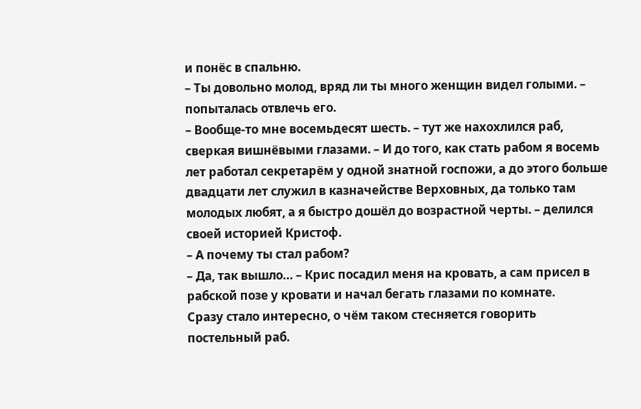и понёс в спальню.
– Ты довольно молод, вряд ли ты много женщин видел голыми. – попыталась отвлечь его.
– Вообще-то мне восемьдесят шесть. – тут же нахохлился раб, сверкая вишнёвыми глазами. – И до того, как стать рабом я восемь лет работал секретарём у одной знатной госпожи, а до этого больше двадцати лет служил в казначействе Верховных, да только там молодых любят, а я быстро дошёл до возрастной черты. – делился своей историей Кристоф.
– А почему ты стал рабом?
– Да, так вышло… – Крис посадил меня на кровать, а сам присел в рабской позе у кровати и начал бегать глазами по комнате.
Сразу стало интересно, о чём таком стесняется говорить постельный раб.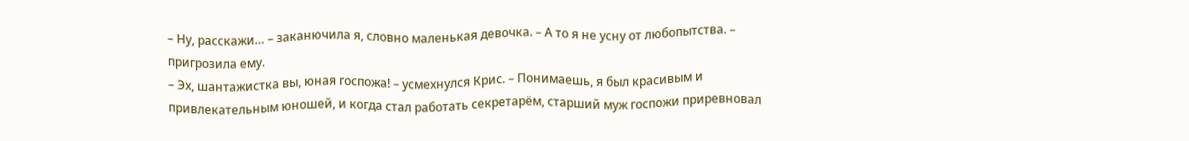– Ну, расскажи… – заканючила я, словно маленькая девочка. – А то я не усну от любопытства. – пригрозила ему.
– Эх, шантажистка вы, юная госпожа! – усмехнулся Крис. – Понимаешь, я был красивым и привлекательным юношей, и когда стал работать секретарём, старший муж госпожи приревновал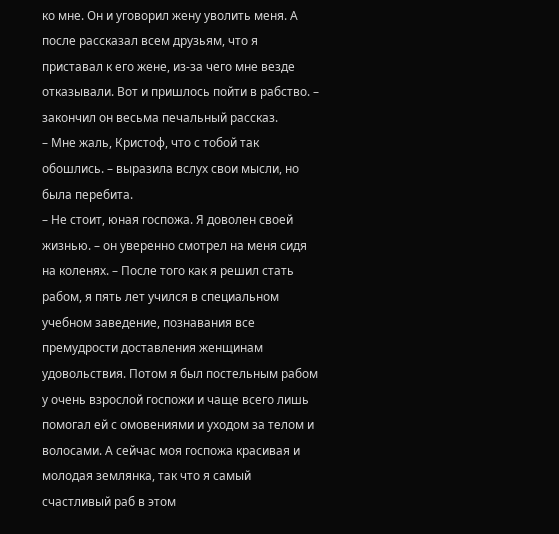ко мне. Он и уговорил жену уволить меня. А после рассказал всем друзьям, что я приставал к его жене, из-за чего мне везде отказывали. Вот и пришлось пойти в рабство. – закончил он весьма печальный рассказ.
– Мне жаль, Кристоф, что с тобой так обошлись. – выразила вслух свои мысли, но была перебита.
– Не стоит, юная госпожа. Я доволен своей жизнью. – он уверенно смотрел на меня сидя на коленях. – После того как я решил стать рабом, я пять лет учился в специальном учебном заведение, познавания все премудрости доставления женщинам удовольствия. Потом я был постельным рабом у очень взрослой госпожи и чаще всего лишь помогал ей с омовениями и уходом за телом и волосами. А сейчас моя госпожа красивая и молодая землянка, так что я самый счастливый раб в этом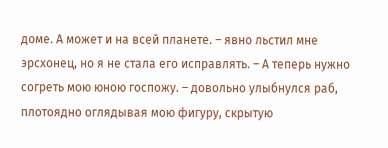доме. А может и на всей планете. – явно льстил мне эрсхонец, но я не стала его исправлять. – А теперь нужно согреть мою юною госпожу. – довольно улыбнулся раб, плотоядно оглядывая мою фигуру, скрытую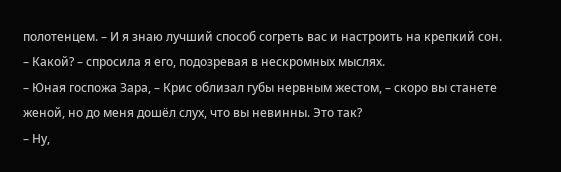полотенцем. – И я знаю лучший способ согреть вас и настроить на крепкий сон.
– Какой? – спросила я его, подозревая в нескромных мыслях.
– Юная госпожа Зара, – Крис облизал губы нервным жестом, – скоро вы станете женой, но до меня дошёл слух, что вы невинны. Это так?
– Ну,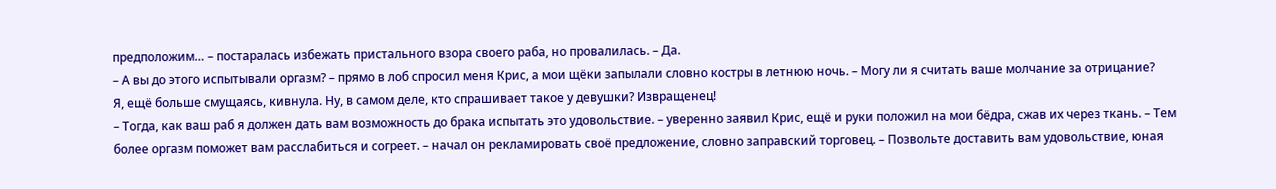предположим… – постаралась избежать пристального взора своего раба, но провалилась. – Да.
– А вы до этого испытывали оргазм? – прямо в лоб спросил меня Крис, а мои щёки запылали словно костры в летнюю ночь. – Могу ли я считать ваше молчание за отрицание?
Я, ещё больше смущаясь, кивнула. Ну, в самом деле, кто спрашивает такое у девушки? Извращенец!
– Тогда, как ваш раб я должен дать вам возможность до брака испытать это удовольствие. – уверенно заявил Крис, ещё и руки положил на мои бёдра, сжав их через ткань. – Тем более оргазм поможет вам расслабиться и согреет. – начал он рекламировать своё предложение, словно заправский торговец. – Позвольте доставить вам удовольствие, юная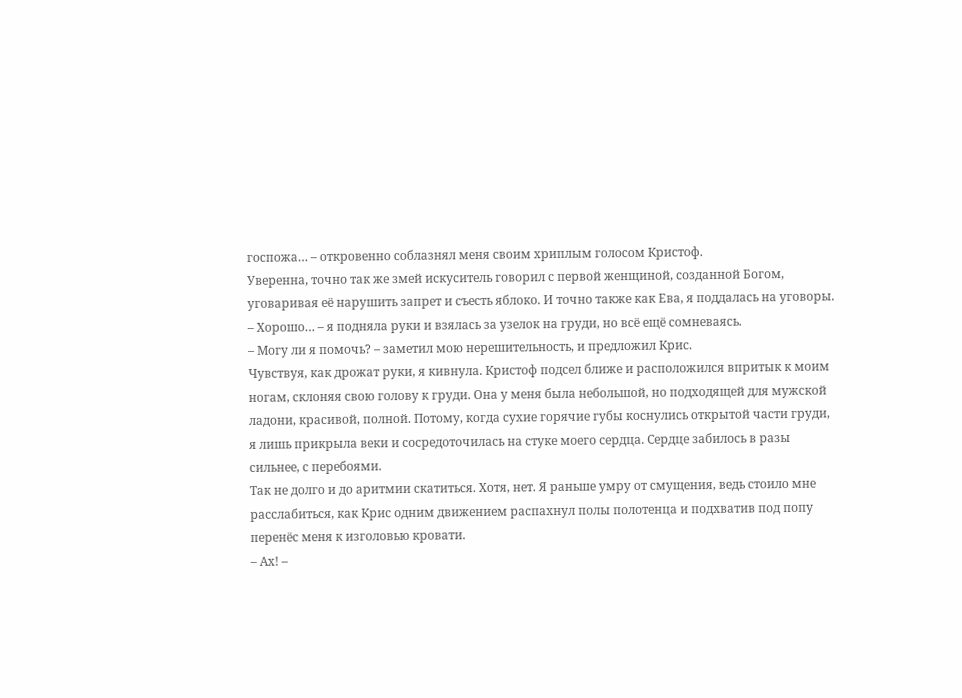госпожа… – откровенно соблазнял меня своим хриплым голосом Кристоф.
Уверенна, точно так же змей искуситель говорил с первой женщиной, созданной Богом, уговаривая её нарушить запрет и съесть яблоко. И точно также как Ева, я поддалась на уговоры.
– Хорошо… – я подняла руки и взялась за узелок на груди, но всё ещё сомневаясь.
– Могу ли я помочь? – заметил мою нерешительность, и предложил Крис.
Чувствуя, как дрожат руки, я кивнула. Кристоф подсел ближе и расположился впритык к моим ногам, склоняя свою голову к груди. Она у меня была небольшой, но подходящей для мужской ладони, красивой, полной. Потому, когда сухие горячие губы коснулись открытой части груди, я лишь прикрыла веки и сосредоточилась на стуке моего сердца. Сердце забилось в разы сильнее, с перебоями.
Так не долго и до аритмии скатиться. Хотя, нет. Я раньше умру от смущения, ведь стоило мне расслабиться, как Крис одним движением распахнул полы полотенца и подхватив под попу перенёс меня к изголовью кровати.
– Ах! –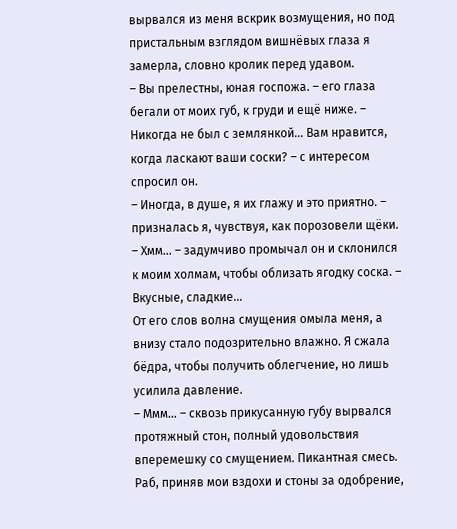вырвался из меня вскрик возмущения, но под пристальным взглядом вишнёвых глаза я замерла, словно кролик перед удавом.
– Вы прелестны, юная госпожа. – его глаза бегали от моих губ, к груди и ещё ниже. – Никогда не был с землянкой… Вам нравится, когда ласкают ваши соски? – с интересом спросил он.
– Иногда, в душе, я их глажу и это приятно. – призналась я, чувствуя, как порозовели щёки.
– Хмм… – задумчиво промычал он и склонился к моим холмам, чтобы облизать ягодку соска. – Вкусные, сладкие…
От его слов волна смущения омыла меня, а внизу стало подозрительно влажно. Я сжала бёдра, чтобы получить облегчение, но лишь усилила давление.
– Ммм… – сквозь прикусанную губу вырвался протяжный стон, полный удовольствия вперемешку со смущением. Пикантная смесь.
Раб, приняв мои вздохи и стоны за одобрение,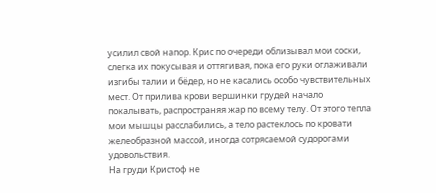усилил свой напор. Крис по очереди облизывал мои соски, слегка их покусывая и оттягивая, пока его руки оглаживали изгибы талии и бёдер, но не касались особо чувствительных мест. От прилива крови вершинки грудей начало покалывать, распространяя жар по всему телу. От этого тепла мои мышцы расслабились, а тело растеклось по кровати желеобразной массой, иногда сотрясаемой судорогами удовольствия.
На груди Кристоф не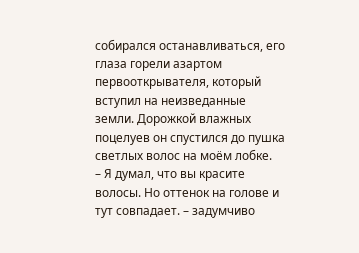собирался останавливаться, его глаза горели азартом первооткрывателя, который вступил на неизведанные земли. Дорожкой влажных поцелуев он спустился до пушка светлых волос на моём лобке.
– Я думал, что вы красите волосы. Но оттенок на голове и тут совпадает. – задумчиво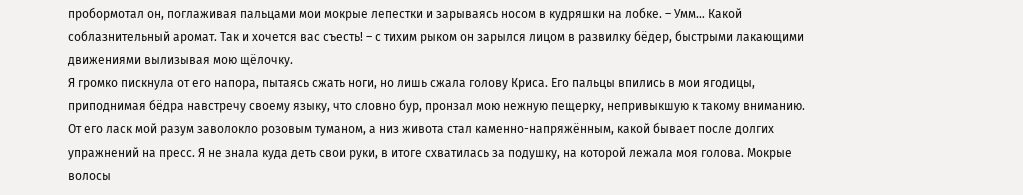пробормотал он, поглаживая пальцами мои мокрые лепестки и зарываясь носом в кудряшки на лобке. – Умм… Какой соблазнительный аромат. Так и хочется вас съесть! – с тихим рыком он зарылся лицом в развилку бёдер, быстрыми лакающими движениями вылизывая мою щёлочку.
Я громко пискнула от его напора, пытаясь сжать ноги, но лишь сжала голову Криса. Его пальцы впились в мои ягодицы, приподнимая бёдра навстречу своему языку, что словно бур, пронзал мою нежную пещерку, непривыкшую к такому вниманию.
От его ласк мой разум заволокло розовым туманом, а низ живота стал каменно-напряжённым, какой бывает после долгих упражнений на пресс. Я не знала куда деть свои руки, в итоге схватилась за подушку, на которой лежала моя голова. Мокрые волосы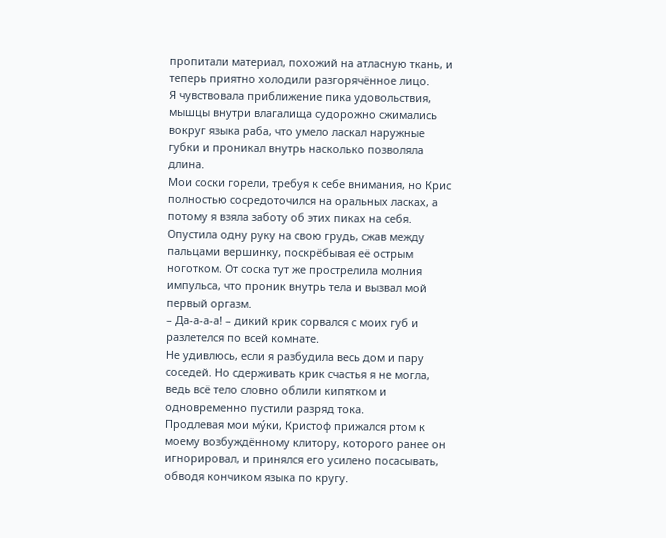пропитали материал, похожий на атласную ткань, и теперь приятно холодили разгорячённое лицо.
Я чувствовала приближение пика удовольствия, мышцы внутри влагалища судорожно сжимались вокруг языка раба, что умело ласкал наружные губки и проникал внутрь насколько позволяла длина.
Мои соски горели, требуя к себе внимания, но Крис полностью сосредоточился на оральных ласках, а потому я взяла заботу об этих пиках на себя. Опустила одну руку на свою грудь, сжав между пальцами вершинку, поскрёбывая её острым ноготком. От соска тут же прострелила молния импульса, что проник внутрь тела и вызвал мой первый оргазм.
– Да-а-а-а! – дикий крик сорвался с моих губ и разлетелся по всей комнате.
Не удивлюсь, если я разбудила весь дом и пару соседей. Но сдерживать крик счастья я не могла, ведь всё тело словно облили кипятком и одновременно пустили разряд тока.
Продлевая мои му́ки, Кристоф прижался ртом к моему возбуждённому клитору, которого ранее он игнорировал, и принялся его усилено посасывать, обводя кончиком языка по кругу.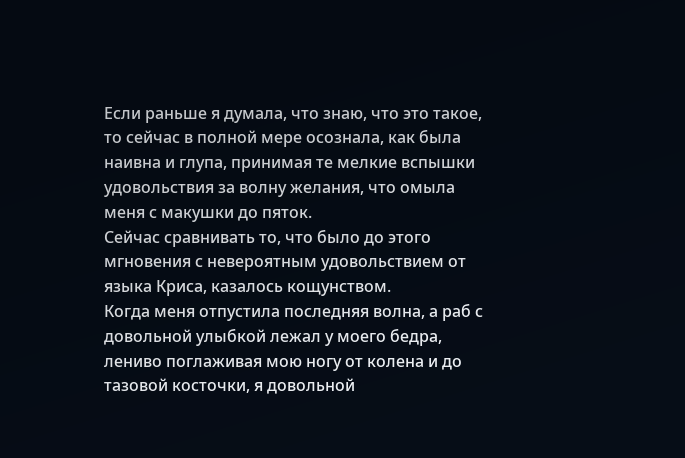Если раньше я думала, что знаю, что это такое, то сейчас в полной мере осознала, как была наивна и глупа, принимая те мелкие вспышки удовольствия за волну желания, что омыла меня с макушки до пяток.
Сейчас сравнивать то, что было до этого мгновения с невероятным удовольствием от языка Криса, казалось кощунством.
Когда меня отпустила последняя волна, а раб с довольной улыбкой лежал у моего бедра, лениво поглаживая мою ногу от колена и до тазовой косточки, я довольной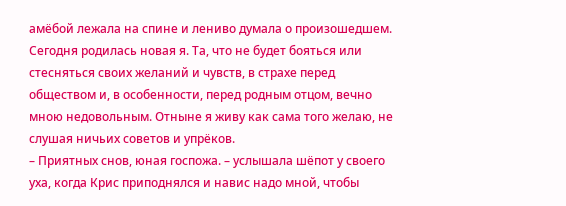амёбой лежала на спине и лениво думала о произошедшем.
Сегодня родилась новая я. Та, что не будет бояться или стесняться своих желаний и чувств, в страхе перед обществом и, в особенности, перед родным отцом, вечно мною недовольным. Отныне я живу как сама того желаю, не слушая ничьих советов и упрёков.
– Приятных снов, юная госпожа. – услышала шёпот у своего уха, когда Крис приподнялся и навис надо мной, чтобы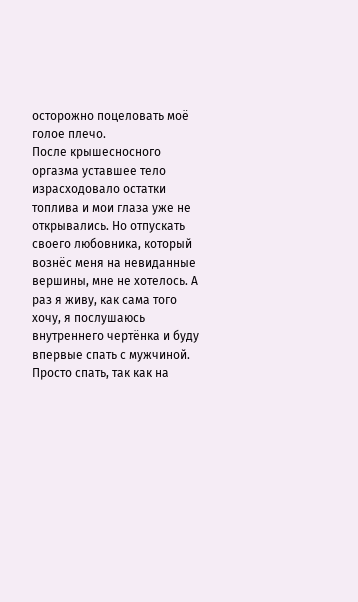осторожно поцеловать моё голое плечо.
После крышесносного оргазма уставшее тело израсходовало остатки топлива и мои глаза уже не открывались. Но отпускать своего любовника, который вознёс меня на невиданные вершины, мне не хотелось. А раз я живу, как сама того хочу, я послушаюсь внутреннего чертёнка и буду впервые спать с мужчиной. Просто спать, так как на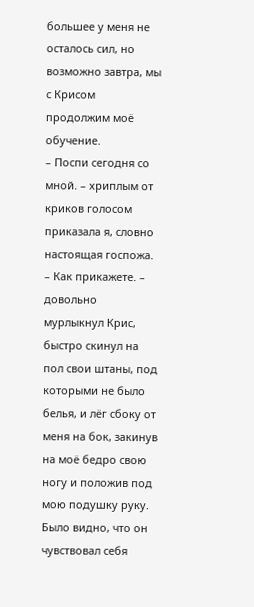большее у меня не осталось сил, но возможно завтра, мы с Крисом продолжим моё обучение.
– Поспи сегодня со мной. – хриплым от криков голосом приказала я, словно настоящая госпожа.
– Как прикажете. – довольно мурлыкнул Крис, быстро скинул на пол свои штаны, под которыми не было белья, и лёг сбоку от меня на бок, закинув на моё бедро свою ногу и положив под мою подушку руку.
Было видно, что он чувствовал себя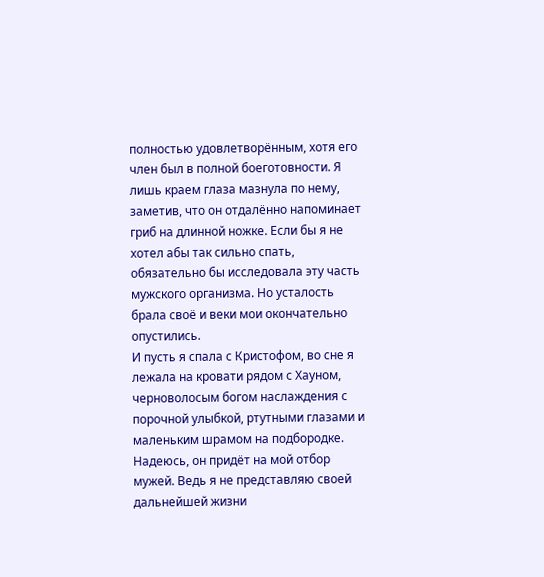полностью удовлетворённым, хотя его член был в полной боеготовности. Я лишь краем глаза мазнула по нему, заметив, что он отдалённо напоминает гриб на длинной ножке. Если бы я не хотел абы так сильно спать, обязательно бы исследовала эту часть мужского организма. Но усталость брала своё и веки мои окончательно опустились.
И пусть я спала с Кристофом, во сне я лежала на кровати рядом с Хауном, черноволосым богом наслаждения с порочной улыбкой, ртутными глазами и маленьким шрамом на подбородке.
Надеюсь, он придёт на мой отбор мужей. Ведь я не представляю своей дальнейшей жизни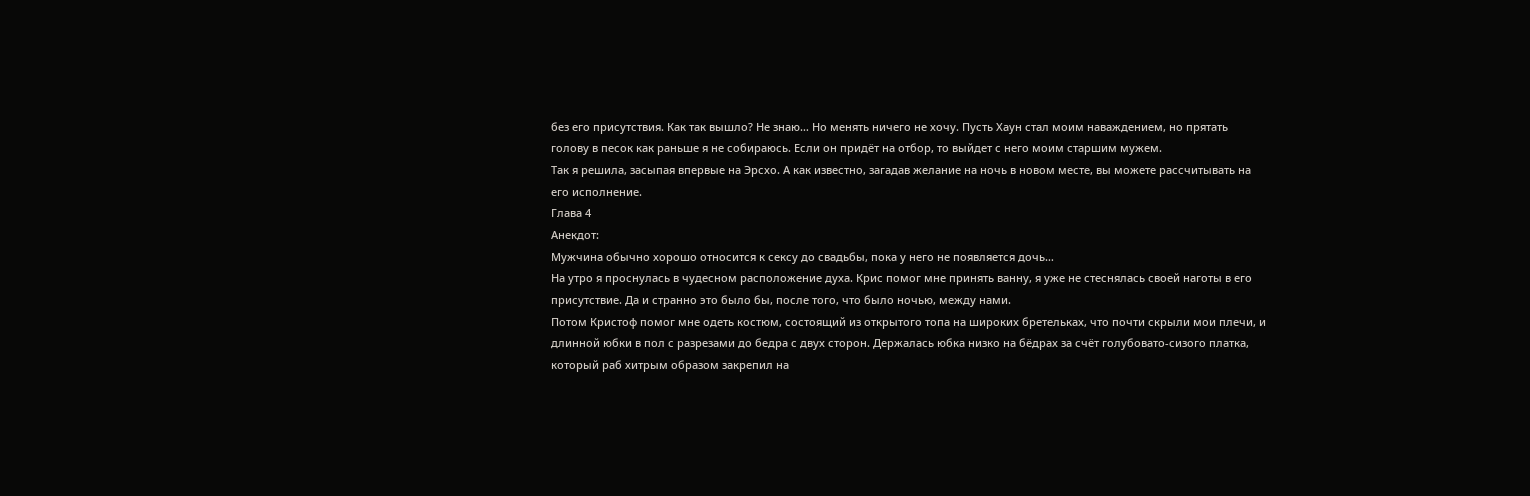без его присутствия. Как так вышло? Не знаю… Но менять ничего не хочу. Пусть Хаун стал моим наваждением, но прятать голову в песок как раньше я не собираюсь. Если он придёт на отбор, то выйдет с него моим старшим мужем.
Так я решила, засыпая впервые на Эрсхо. А как известно, загадав желание на ночь в новом месте, вы можете рассчитывать на его исполнение.
Глава 4
Анекдот:
Мужчина обычно хорошо относится к сексу до свадьбы, пока у него не появляется дочь…
На утро я проснулась в чудесном расположение духа. Крис помог мне принять ванну, я уже не стеснялась своей наготы в его присутствие. Да и странно это было бы, после того, что было ночью, между нами.
Потом Кристоф помог мне одеть костюм, состоящий из открытого топа на широких бретельках, что почти скрыли мои плечи, и длинной юбки в пол с разрезами до бедра с двух сторон. Держалась юбка низко на бёдрах за счёт голубовато-сизого платка, который раб хитрым образом закрепил на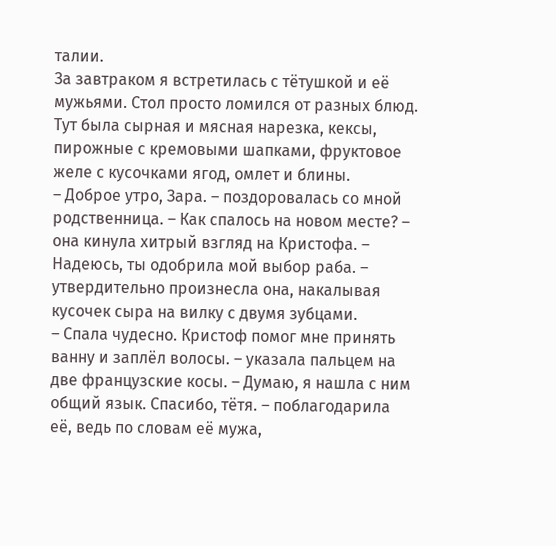талии.
За завтраком я встретилась с тётушкой и её мужьями. Стол просто ломился от разных блюд. Тут была сырная и мясная нарезка, кексы, пирожные с кремовыми шапками, фруктовое желе с кусочками ягод, омлет и блины.
– Доброе утро, Зара. – поздоровалась со мной родственница. – Как спалось на новом месте? – она кинула хитрый взгляд на Кристофа. – Надеюсь, ты одобрила мой выбор раба. – утвердительно произнесла она, накалывая кусочек сыра на вилку с двумя зубцами.
– Спала чудесно. Кристоф помог мне принять ванну и заплёл волосы. – указала пальцем на две французские косы. – Думаю, я нашла с ним общий язык. Спасибо, тётя. – поблагодарила её, ведь по словам её мужа,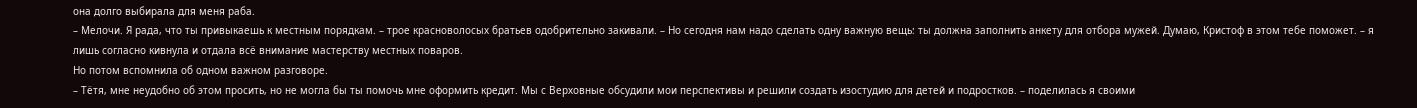она долго выбирала для меня раба.
– Мелочи. Я рада, что ты привыкаешь к местным порядкам. – трое красноволосых братьев одобрительно закивали. – Но сегодня нам надо сделать одну важную вещь: ты должна заполнить анкету для отбора мужей. Думаю, Кристоф в этом тебе поможет. – я лишь согласно кивнула и отдала всё внимание мастерству местных поваров.
Но потом вспомнила об одном важном разговоре.
– Тётя, мне неудобно об этом просить, но не могла бы ты помочь мне оформить кредит. Мы с Верховные обсудили мои перспективы и решили создать изостудию для детей и подростков. – поделилась я своими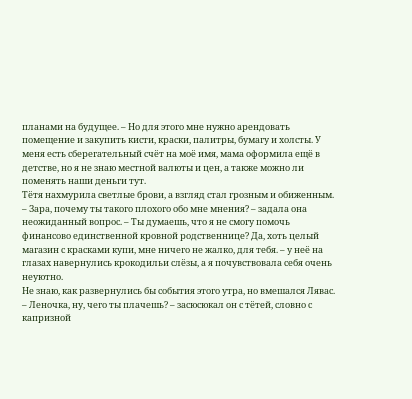планами на будущее. – Но для этого мне нужно арендовать помещение и закупить кисти, краски, палитры, бумагу и холсты. У меня есть сберегательный счёт на моё имя, мама оформила ещё в детстве, но я не знаю местной валюты и цен, а также можно ли поменять наши деньги тут.
Тётя нахмурила светлые брови, а взгляд стал грозным и обиженным.
– Зара, почему ты такого плохого обо мне мнения? – задала она неожиданный вопрос. – Ты думаешь, что я не смогу помочь финансово единственной кровной родственнице? Да, хоть целый магазин с красками купи, мне ничего не жалко, для тебя. – у неё на глазах навернулись крокодильи слёзы, а я почувствовала себя очень неуютно.
Не знаю, как развернулись бы события этого утра, но вмешался Лявас.
– Леночка, ну, чего ты плачешь? – засюсюкал он с тётей, словно с капризной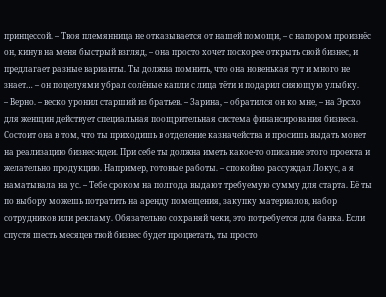принцессой. – Твоя племянница не отказывается от нашей помощи, – с напором произнёс он, кинув на меня быстрый взгляд, – она просто хочет поскорее открыть свой бизнес, и предлагает разные варианты. Ты должна помнить, что она новенькая тут и много не знает… – он поцелуями убрал солёные капли с лица тёти и подарил сияющую улыбку.
– Верно. – веско уронил старший из братьев. – Зарина, – обратился он ко мне, – на Эрсхо для женщин действует специальная поощрительная система финансирования бизнеса. Состоит она в том, что ты приходишь в отделение казначейства и просишь выдать монет на реализацию бизнес-идеи. При себе ты должна иметь какое-то описание этого проекта и желательно продукцию. Например, готовые работы. – спокойно рассуждал Локус, а я наматывала на ус. – Тебе сроком на полгода выдают требуемую сумму для старта. Её ты по выбору можешь потратить на аренду помещения, закупку материалов, набор сотрудников или рекламу. Обязательно сохраняй чеки, это потребуется для банка. Если спустя шесть месяцев твой бизнес будет процветать, ты просто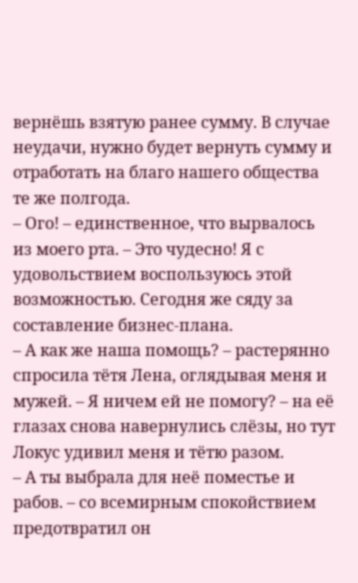вернёшь взятую ранее сумму. В случае неудачи, нужно будет вернуть сумму и отработать на благо нашего общества те же полгода.
– Ого! – единственное, что вырвалось из моего рта. – Это чудесно! Я с удовольствием воспользуюсь этой возможностью. Сегодня же сяду за составление бизнес-плана.
– А как же наша помощь? – растерянно спросила тётя Лена, оглядывая меня и мужей. – Я ничем ей не помогу? – на её глазах снова навернулись слёзы, но тут Локус удивил меня и тётю разом.
– А ты выбрала для неё поместье и рабов. – со всемирным спокойствием предотвратил он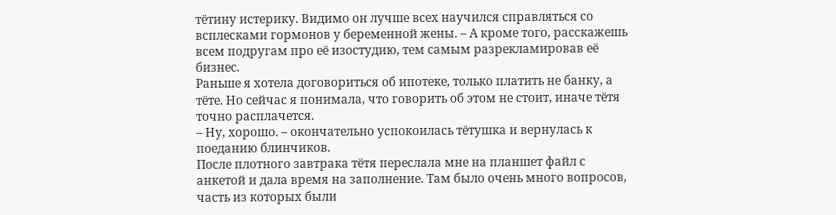тётину истерику. Видимо он лучше всех научился справляться со всплесками гормонов у беременной жены. – А кроме того, расскажешь всем подругам про её изостудию, тем самым разрекламировав её бизнес.
Раньше я хотела договориться об ипотеке, только платить не банку, а тёте. Но сейчас я понимала, что говорить об этом не стоит, иначе тётя точно расплачется.
– Ну, хорошо. – окончательно успокоилась тётушка и вернулась к поеданию блинчиков.
После плотного завтрака тётя переслала мне на планшет файл с анкетой и дала время на заполнение. Там было очень много вопросов, часть из которых были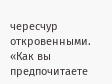чересчур откровенными.
«Как вы предпочитаете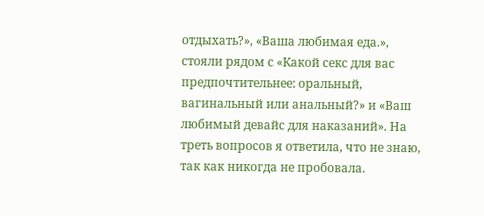отдыхать?», «Ваша любимая еда.», стояли рядом с «Какой секс для вас предпочтительнее: оральный, вагинальный или анальный?» и «Ваш любимый девайс для наказаний». На треть вопросов я ответила, что не знаю, так как никогда не пробовала.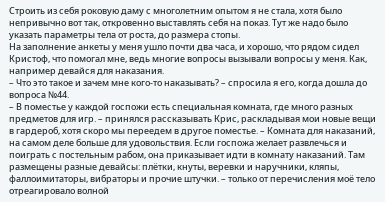Строить из себя роковую даму с многолетним опытом я не стала, хотя было непривычно вот так, откровенно выставлять себя на показ. Тут же надо было указать параметры тела от роста, до размера стопы.
На заполнение анкеты у меня ушло почти два часа, и хорошо, что рядом сидел Кристоф, что помогал мне, ведь многие вопросы вызывали вопросы у меня. Как, например девайся для наказания.
– Что это такое и зачем мне кого-то наказывать? – спросила я его, когда дошла до вопроса №44.
– В поместье у каждой госпожи есть специальная комната, где много разных предметов для игр. – принялся рассказывать Крис, раскладывая мои новые вещи в гардероб, хотя скоро мы переедем в другое поместье. – Комната для наказаний, на самом деле больше для удовольствия. Если госпожа желает развлечься и поиграть с постельным рабом, она приказывает идти в комнату наказаний. Там размещены разные девайсы: плётки, кнуты, веревки и наручники, кляпы, фаллоимитаторы, вибраторы и прочие штучки. – только от перечисления моё тело отреагировало волной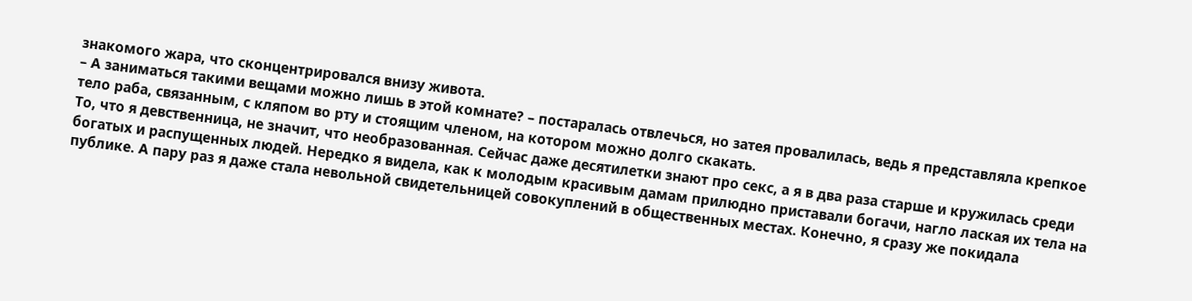знакомого жара, что сконцентрировался внизу живота.
– А заниматься такими вещами можно лишь в этой комнате? – постаралась отвлечься, но затея провалилась, ведь я представляла крепкое тело раба, связанным, с кляпом во рту и стоящим членом, на котором можно долго скакать.
То, что я девственница, не значит, что необразованная. Сейчас даже десятилетки знают про секс, а я в два раза старше и кружилась среди богатых и распущенных людей. Нередко я видела, как к молодым красивым дамам прилюдно приставали богачи, нагло лаская их тела на публике. А пару раз я даже стала невольной свидетельницей совокуплений в общественных местах. Конечно, я сразу же покидала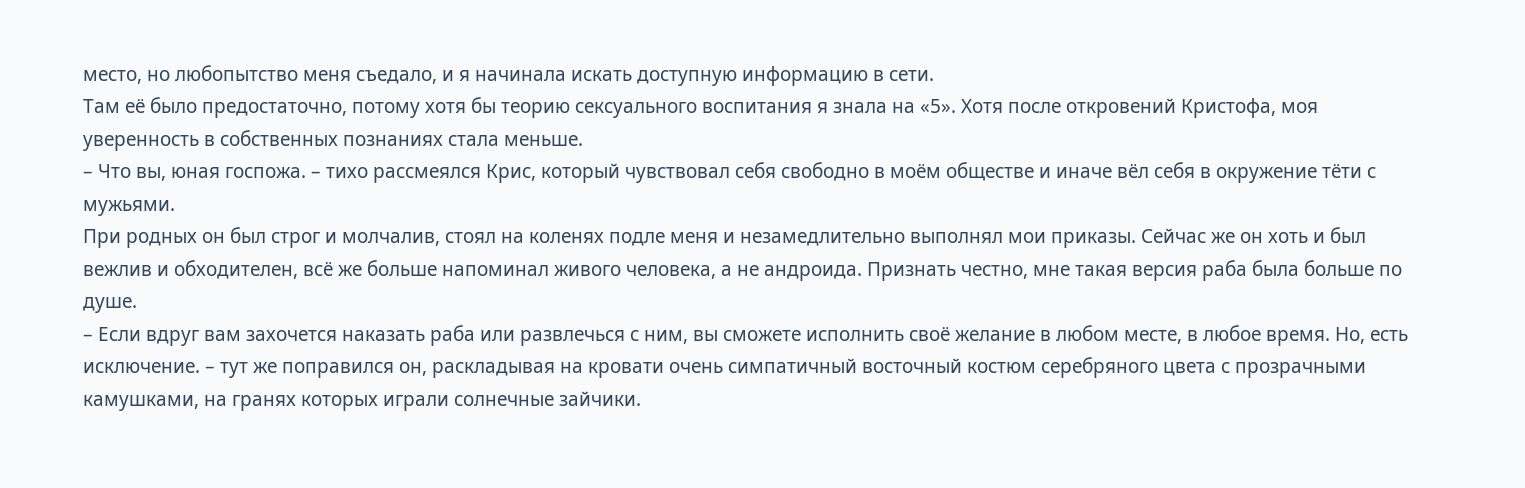место, но любопытство меня съедало, и я начинала искать доступную информацию в сети.
Там её было предостаточно, потому хотя бы теорию сексуального воспитания я знала на «5». Хотя после откровений Кристофа, моя уверенность в собственных познаниях стала меньше.
– Что вы, юная госпожа. – тихо рассмеялся Крис, который чувствовал себя свободно в моём обществе и иначе вёл себя в окружение тёти с мужьями.
При родных он был строг и молчалив, стоял на коленях подле меня и незамедлительно выполнял мои приказы. Сейчас же он хоть и был вежлив и обходителен, всё же больше напоминал живого человека, а не андроида. Признать честно, мне такая версия раба была больше по душе.
– Если вдруг вам захочется наказать раба или развлечься с ним, вы сможете исполнить своё желание в любом месте, в любое время. Но, есть исключение. – тут же поправился он, раскладывая на кровати очень симпатичный восточный костюм серебряного цвета с прозрачными камушками, на гранях которых играли солнечные зайчики.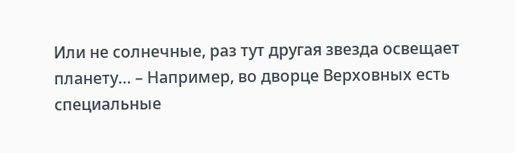Или не солнечные, раз тут другая звезда освещает планету… – Например, во дворце Верховных есть специальные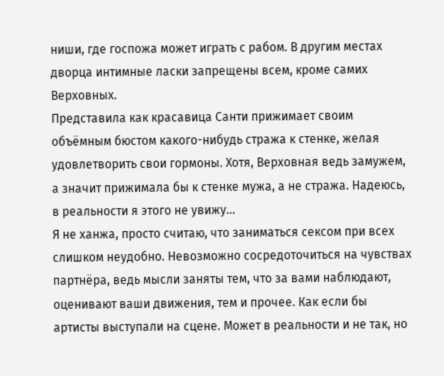ниши, где госпожа может играть с рабом. В другим местах дворца интимные ласки запрещены всем, кроме самих Верховных.
Представила как красавица Санти прижимает своим объёмным бюстом какого-нибудь стража к стенке, желая удовлетворить свои гормоны. Хотя, Верховная ведь замужем, а значит прижимала бы к стенке мужа, а не стража. Надеюсь, в реальности я этого не увижу…
Я не ханжа, просто считаю, что заниматься сексом при всех слишком неудобно. Невозможно сосредоточиться на чувствах партнёра, ведь мысли заняты тем, что за вами наблюдают, оценивают ваши движения, тем и прочее. Как если бы артисты выступали на сцене. Может в реальности и не так, но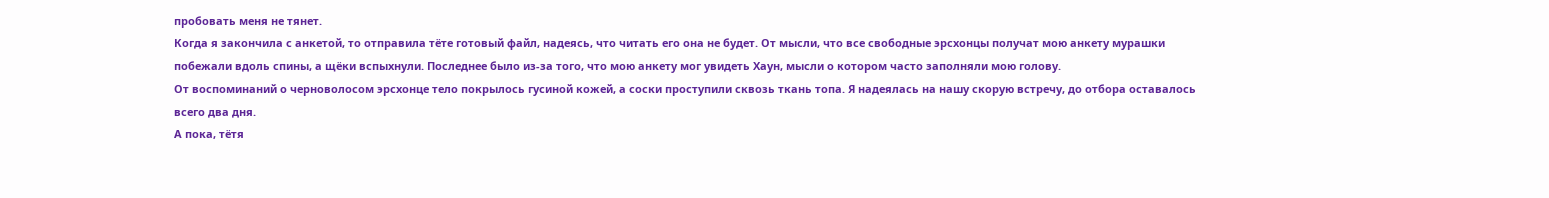пробовать меня не тянет.
Когда я закончила с анкетой, то отправила тёте готовый файл, надеясь, что читать его она не будет. От мысли, что все свободные эрсхонцы получат мою анкету мурашки побежали вдоль спины, а щёки вспыхнули. Последнее было из-за того, что мою анкету мог увидеть Хаун, мысли о котором часто заполняли мою голову.
От воспоминаний о черноволосом эрсхонце тело покрылось гусиной кожей, а соски проступили сквозь ткань топа. Я надеялась на нашу скорую встречу, до отбора оставалось всего два дня.
А пока, тётя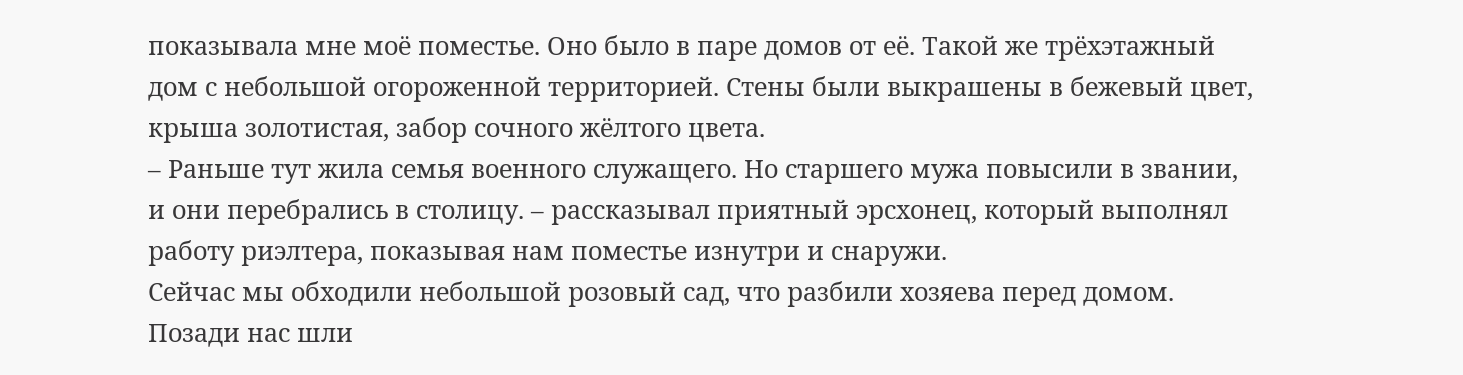показывала мне моё поместье. Оно было в паре домов от её. Такой же трёхэтажный дом с небольшой огороженной территорией. Стены были выкрашены в бежевый цвет, крыша золотистая, забор сочного жёлтого цвета.
– Раньше тут жила семья военного служащего. Но старшего мужа повысили в звании, и они перебрались в столицу. – рассказывал приятный эрсхонец, который выполнял работу риэлтера, показывая нам поместье изнутри и снаружи.
Сейчас мы обходили небольшой розовый сад, что разбили хозяева перед домом. Позади нас шли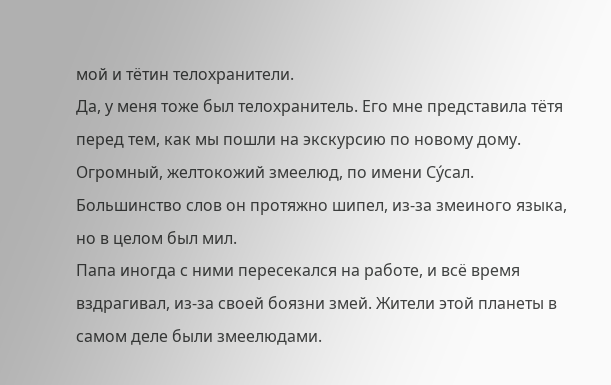мой и тётин телохранители.
Да, у меня тоже был телохранитель. Его мне представила тётя перед тем, как мы пошли на экскурсию по новому дому. Огромный, желтокожий змеелюд, по имени Су́сал. Большинство слов он протяжно шипел, из-за змеиного языка, но в целом был мил.
Папа иногда с ними пересекался на работе, и всё время вздрагивал, из-за своей боязни змей. Жители этой планеты в самом деле были змеелюдами.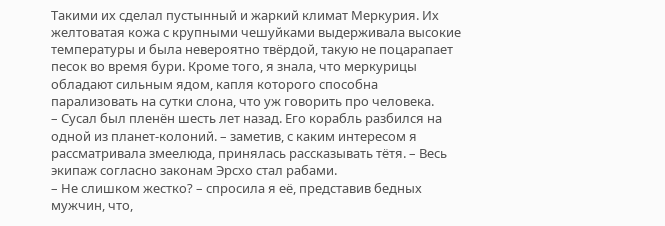Такими их сделал пустынный и жаркий климат Меркурия. Их желтоватая кожа с крупными чешуйками выдерживала высокие температуры и была невероятно твёрдой, такую не поцарапает песок во время бури. Кроме того, я знала, что меркурицы обладают сильным ядом, капля которого способна парализовать на сутки слона, что уж говорить про человека.
– Сусал был пленён шесть лет назад. Его корабль разбился на одной из планет-колоний. – заметив, с каким интересом я рассматривала змеелюда, принялась рассказывать тётя. – Весь экипаж согласно законам Эрсхо стал рабами.
– Не слишком жестко? – спросила я её, представив бедных мужчин, что,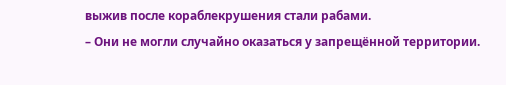выжив после кораблекрушения стали рабами.
– Они не могли случайно оказаться у запрещённой территории.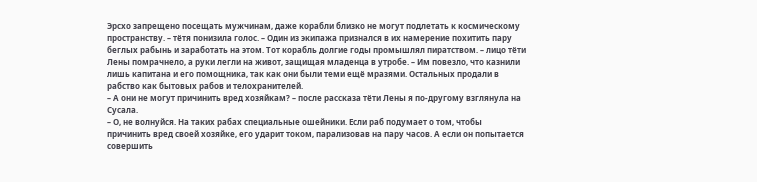Эрсхо запрещено посещать мужчинам, даже корабли близко не могут подлетать к космическому пространству. – тётя понизила голос. – Один из экипажа признался в их намерение похитить пару беглых рабынь и заработать на этом. Тот корабль долгие годы промышлял пиратством. – лицо тёти Лены помрачнело, а руки легли на живот, защищая младенца в утробе. – Им повезло, что казнили лишь капитана и его помощника, так как они были теми ещё мразями. Остальных продали в рабство как бытовых рабов и телохранителей.
– А они не могут причинить вред хозяйкам? – после рассказа тёти Лены я по-другому взглянула на Сусала.
– О, не волнуйся. На таких рабах специальные ошейники. Если раб подумает о том, чтобы причинить вред своей хозяйке, его ударит током, парализовав на пару часов. А если он попытается совершить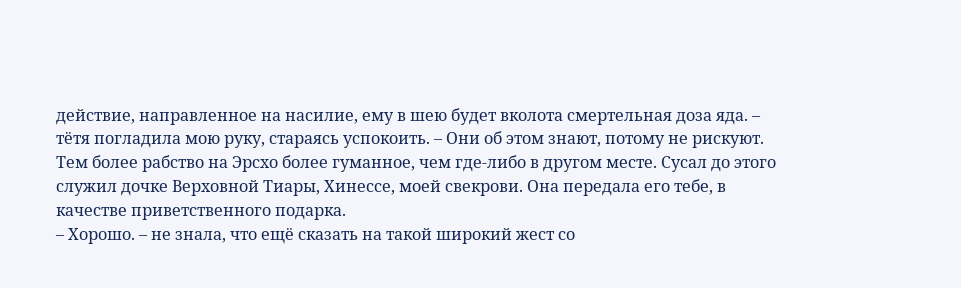действие, направленное на насилие, ему в шею будет вколота смертельная доза яда. – тётя погладила мою руку, стараясь успокоить. – Они об этом знают, потому не рискуют. Тем более рабство на Эрсхо более гуманное, чем где-либо в другом месте. Сусал до этого служил дочке Верховной Тиары, Хинессе, моей свекрови. Она передала его тебе, в качестве приветственного подарка.
– Хорошо. – не знала, что ещё сказать на такой широкий жест со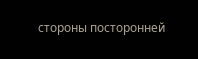стороны посторонней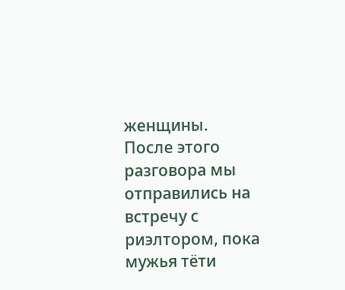женщины.
После этого разговора мы отправились на встречу с риэлтором, пока мужья тёти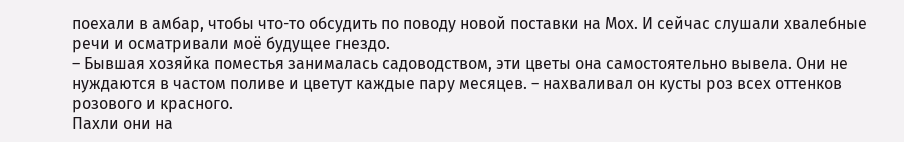поехали в амбар, чтобы что-то обсудить по поводу новой поставки на Мох. И сейчас слушали хвалебные речи и осматривали моё будущее гнездо.
– Бывшая хозяйка поместья занималась садоводством, эти цветы она самостоятельно вывела. Они не нуждаются в частом поливе и цветут каждые пару месяцев. – нахваливал он кусты роз всех оттенков розового и красного.
Пахли они на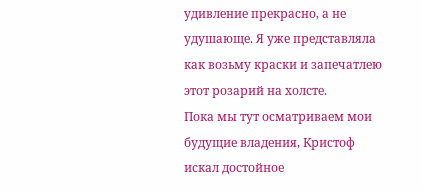удивление прекрасно, а не удушающе. Я уже представляла как возьму краски и запечатлею этот розарий на холсте.
Пока мы тут осматриваем мои будущие владения, Кристоф искал достойное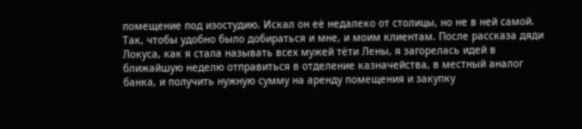помещение под изостудию. Искал он её недалеко от столицы, но не в ней самой. Так, чтобы удобно было добираться и мне, и моим клиентам. После рассказа дяди Локуса, как я стала называть всех мужей тёти Лены, я загорелась идей в ближайшую неделю отправиться в отделение казначейства, в местный аналог банка, и получить нужную сумму на аренду помещения и закупку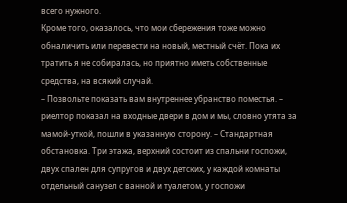всего нужного.
Кроме того, оказалось, что мои сбережения тоже можно обналичить или перевести на новый, местный счёт. Пока их тратить я не собиралась, но приятно иметь собственные средства, на всякий случай.
– Позвольте показать вам внутреннее убранство поместья. – риелтор показал на входные двери в дом и мы, словно утята за мамой-уткой, пошли в указанную сторону. – Стандартная обстановка. Три этажа, верхний состоит из спальни госпожи, двух спален для супругов и двух детских, у каждой комнаты отдельный санузел с ванной и туалетом, у госпожи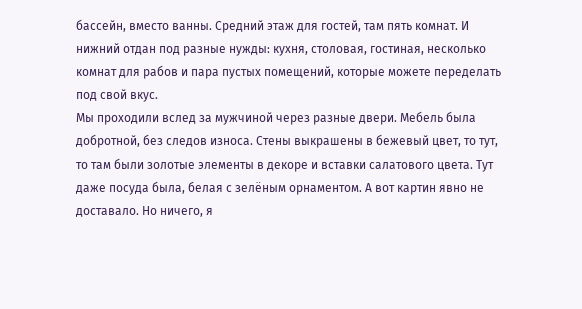бассейн, вместо ванны. Средний этаж для гостей, там пять комнат. И нижний отдан под разные нужды: кухня, столовая, гостиная, несколько комнат для рабов и пара пустых помещений, которые можете переделать под свой вкус.
Мы проходили вслед за мужчиной через разные двери. Мебель была добротной, без следов износа. Стены выкрашены в бежевый цвет, то тут, то там были золотые элементы в декоре и вставки салатового цвета. Тут даже посуда была, белая с зелёным орнаментом. А вот картин явно не доставало. Но ничего, я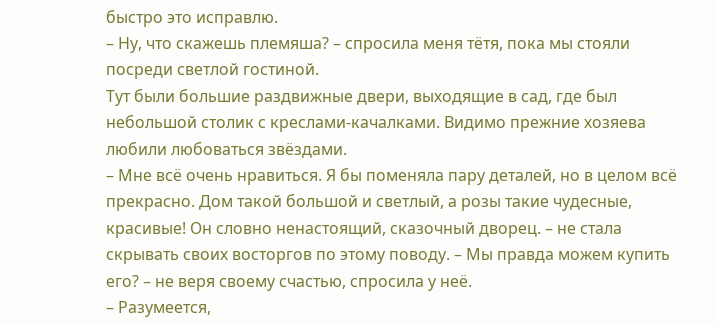быстро это исправлю.
– Ну, что скажешь племяша? – спросила меня тётя, пока мы стояли посреди светлой гостиной.
Тут были большие раздвижные двери, выходящие в сад, где был небольшой столик с креслами-качалками. Видимо прежние хозяева любили любоваться звёздами.
– Мне всё очень нравиться. Я бы поменяла пару деталей, но в целом всё прекрасно. Дом такой большой и светлый, а розы такие чудесные, красивые! Он словно ненастоящий, сказочный дворец. – не стала скрывать своих восторгов по этому поводу. – Мы правда можем купить его? – не веря своему счастью, спросила у неё.
– Разумеется,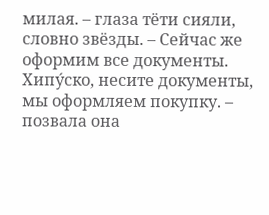милая. – глаза тёти сияли, словно звёзды. – Сейчас же оформим все документы. Хипу́ско, несите документы, мы оформляем покупку. – позвала она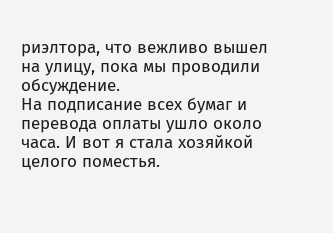риэлтора, что вежливо вышел на улицу, пока мы проводили обсуждение.
На подписание всех бумаг и перевода оплаты ушло около часа. И вот я стала хозяйкой целого поместья.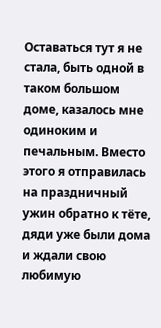Оставаться тут я не стала, быть одной в таком большом доме, казалось мне одиноким и печальным. Вместо этого я отправилась на праздничный ужин обратно к тёте, дяди уже были дома и ждали свою любимую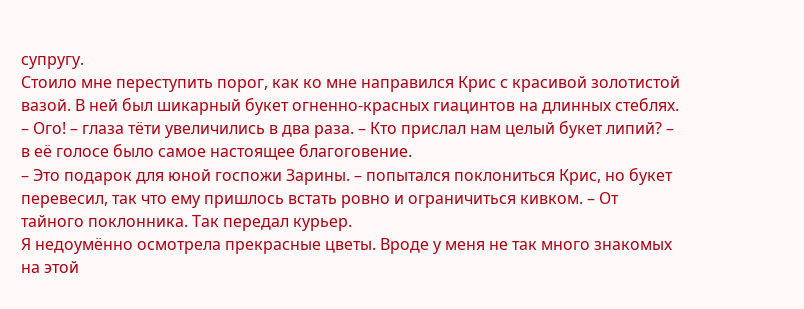супругу.
Стоило мне переступить порог, как ко мне направился Крис с красивой золотистой вазой. В ней был шикарный букет огненно-красных гиацинтов на длинных стеблях.
– Ого! – глаза тёти увеличились в два раза. – Кто прислал нам целый букет липий? – в её голосе было самое настоящее благоговение.
– Это подарок для юной госпожи Зарины. – попытался поклониться Крис, но букет перевесил, так что ему пришлось встать ровно и ограничиться кивком. – От тайного поклонника. Так передал курьер.
Я недоумённо осмотрела прекрасные цветы. Вроде у меня не так много знакомых на этой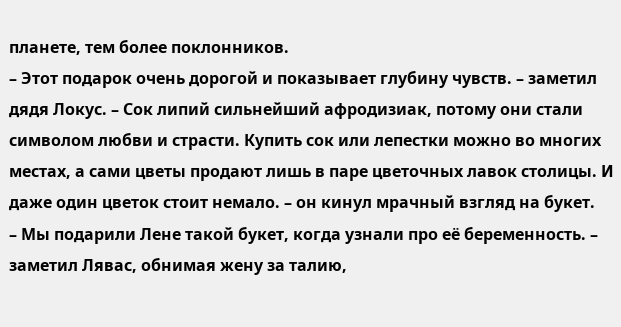планете, тем более поклонников.
– Этот подарок очень дорогой и показывает глубину чувств. – заметил дядя Локус. – Сок липий сильнейший афродизиак, потому они стали символом любви и страсти. Купить сок или лепестки можно во многих местах, а сами цветы продают лишь в паре цветочных лавок столицы. И даже один цветок стоит немало. – он кинул мрачный взгляд на букет.
– Мы подарили Лене такой букет, когда узнали про её беременность. – заметил Лявас, обнимая жену за талию,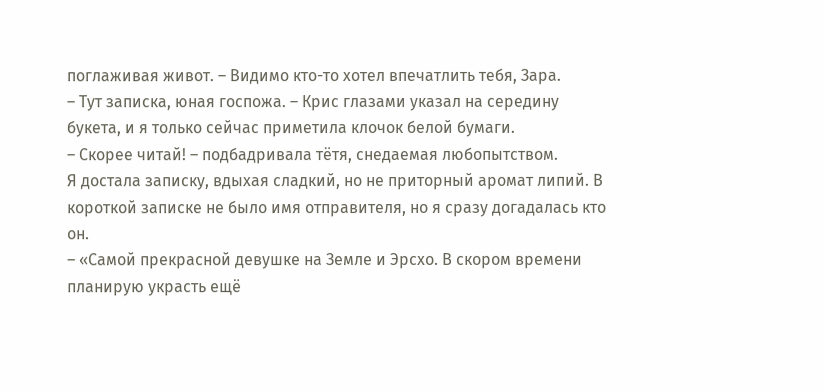поглаживая живот. – Видимо кто-то хотел впечатлить тебя, Зара.
– Тут записка, юная госпожа. – Крис глазами указал на середину букета, и я только сейчас приметила клочок белой бумаги.
– Скорее читай! – подбадривала тётя, снедаемая любопытством.
Я достала записку, вдыхая сладкий, но не приторный аромат липий. В короткой записке не было имя отправителя, но я сразу догадалась кто он.
– «Самой прекрасной девушке на Земле и Эрсхо. В скором времени планирую украсть ещё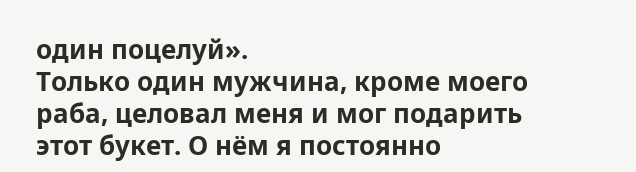один поцелуй».
Только один мужчина, кроме моего раба, целовал меня и мог подарить этот букет. О нём я постоянно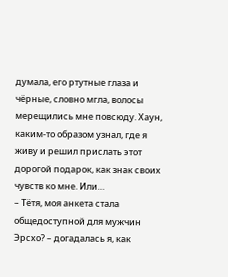думала, его ртутные глаза и чёрные, словно мгла, волосы мерещились мне повсюду. Хаун, каким-то образом узнал, где я живу и решил прислать этот дорогой подарок, как знак своих чувств ко мне. Или…
– Тётя, моя анкета стала общедоступной для мужчин Эрсхо? – догадалась я, как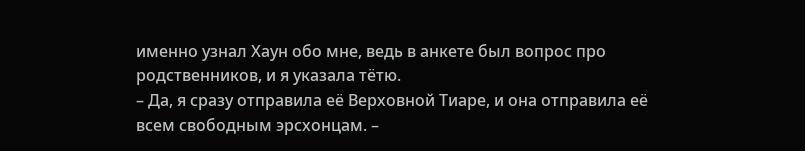именно узнал Хаун обо мне, ведь в анкете был вопрос про родственников, и я указала тётю.
– Да, я сразу отправила её Верховной Тиаре, и она отправила её всем свободным эрсхонцам. –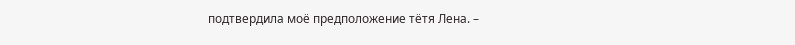подтвердила моё предположение тётя Лена. –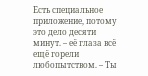Есть специальное приложение, потому это дело десяти минут. – её глаза всё ещё горели любопытством. – Ты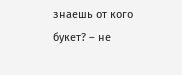знаешь от кого букет? – не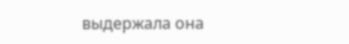выдержала она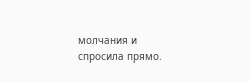молчания и спросила прямо.